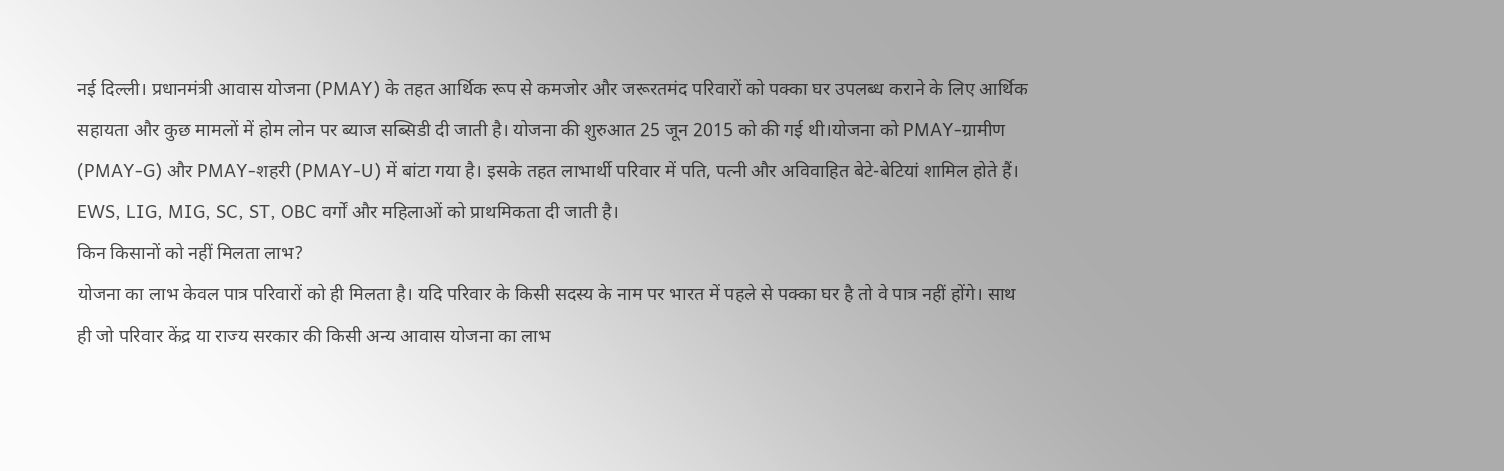नई दिल्ली। प्रधानमंत्री आवास योजना (PMAY) के तहत आर्थिक रूप से कमजोर और जरूरतमंद परिवारों को पक्का घर उपलब्ध कराने के लिए आर्थिक सहायता और कुछ मामलों में होम लोन पर ब्याज सब्सिडी दी जाती है। योजना की शुरुआत 25 जून 2015 को की गई थी।योजना को PMAY-ग्रामीण (PMAY-G) और PMAY-शहरी (PMAY-U) में बांटा गया है। इसके तहत लाभार्थी परिवार में पति, पत्नी और अविवाहित बेटे-बेटियां शामिल होते हैं। EWS, LIG, MIG, SC, ST, OBC वर्गों और महिलाओं को प्राथमिकता दी जाती है।
किन किसानों को नहीं मिलता लाभ?
योजना का लाभ केवल पात्र परिवारों को ही मिलता है। यदि परिवार के किसी सदस्य के नाम पर भारत में पहले से पक्का घर है तो वे पात्र नहीं होंगे। साथ ही जो परिवार केंद्र या राज्य सरकार की किसी अन्य आवास योजना का लाभ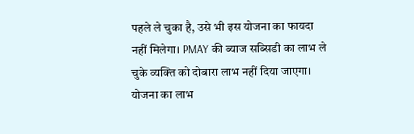पहले ले चुका है, उसे भी इस योजना का फायदा नहीं मिलेगा। PMAY की ब्याज सब्सिडी का लाभ ले चुके व्यक्ति को दोबारा लाभ नहीं दिया जाएगा। योजना का लाभ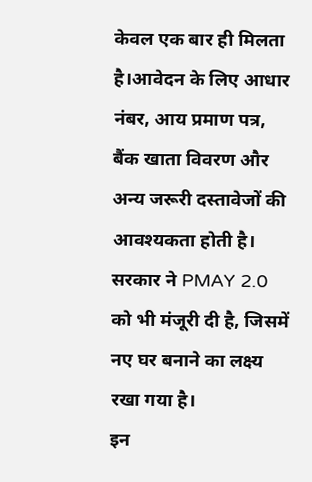केवल एक बार ही मिलता है।आवेदन के लिए आधार नंबर, आय प्रमाण पत्र, बैंक खाता विवरण और अन्य जरूरी दस्तावेजों की आवश्यकता होती है। सरकार ने PMAY 2.0 को भी मंजूरी दी है, जिसमें नए घर बनाने का लक्ष्य रखा गया है।
इन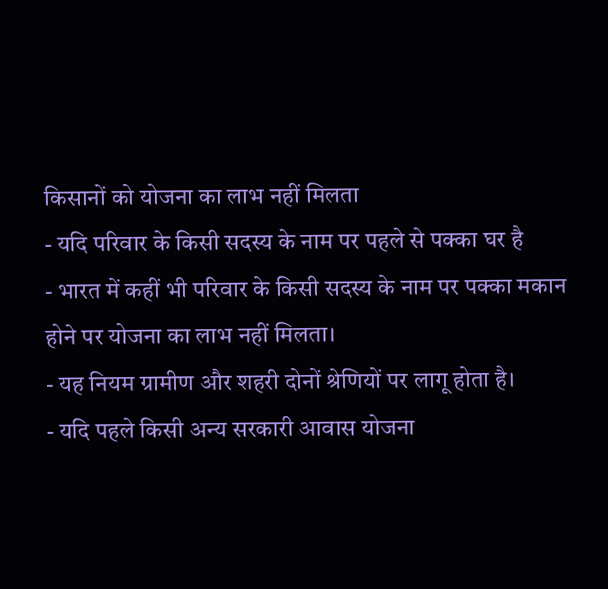किसानों को योजना का लाभ नहीं मिलता
- यदि परिवार के किसी सदस्य के नाम पर पहले से पक्का घर है
- भारत में कहीं भी परिवार के किसी सदस्य के नाम पर पक्का मकान होने पर योजना का लाभ नहीं मिलता।
- यह नियम ग्रामीण और शहरी दोनों श्रेणियों पर लागू होता है।
- यदि पहले किसी अन्य सरकारी आवास योजना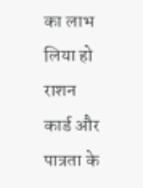का लाभ लिया हो
राशन कार्ड और पात्रता के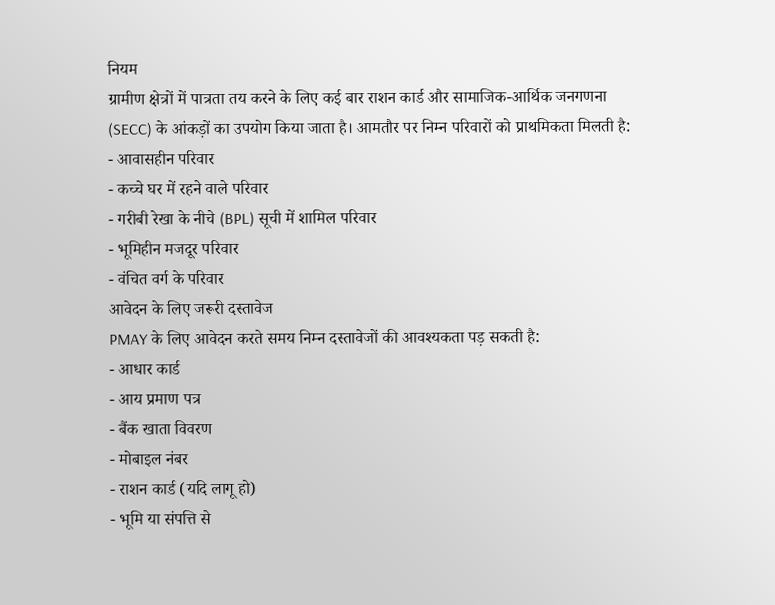नियम
ग्रामीण क्षेत्रों में पात्रता तय करने के लिए कई बार राशन कार्ड और सामाजिक-आर्थिक जनगणना (SECC) के आंकड़ों का उपयोग किया जाता है। आमतौर पर निम्न परिवारों को प्राथमिकता मिलती है:
- आवासहीन परिवार
- कच्चे घर में रहने वाले परिवार
- गरीबी रेखा के नीचे (BPL) सूची में शामिल परिवार
- भूमिहीन मजदूर परिवार
- वंचित वर्ग के परिवार
आवेदन के लिए जरूरी दस्तावेज
PMAY के लिए आवेदन करते समय निम्न दस्तावेजों की आवश्यकता पड़ सकती है:
- आधार कार्ड
- आय प्रमाण पत्र
- बैंक खाता विवरण
- मोबाइल नंबर
- राशन कार्ड (यदि लागू हो)
- भूमि या संपत्ति से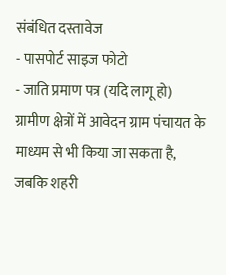संबंधित दस्तावेज
- पासपोर्ट साइज फोटो
- जाति प्रमाण पत्र (यदि लागू हो)
ग्रामीण क्षेत्रों में आवेदन ग्राम पंचायत के माध्यम से भी किया जा सकता है, जबकि शहरी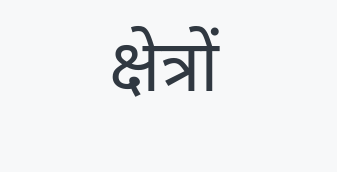क्षेत्रों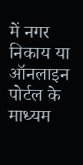में नगर निकाय या ऑनलाइन पोर्टल के माध्यम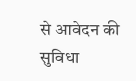से आवेदन की सुविधा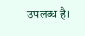उपलब्ध है।